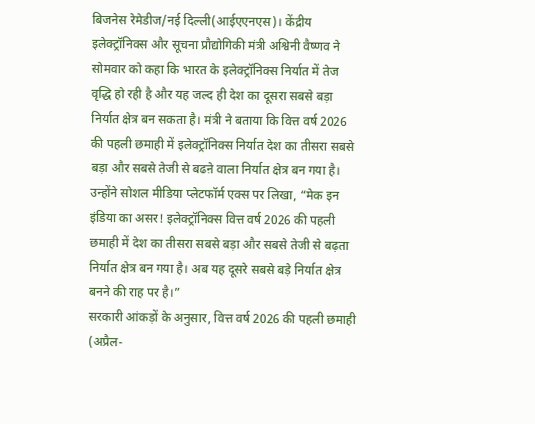बिजनेस रेमेडीज/नई दिल्ली(आईएएनएस)। केंद्रीय इलेक्ट्रॉनिक्स और सूचना प्रौद्योगिकी मंत्री अश्विनी वैष्णव ने सोमवार को कहा कि भारत के इलेक्ट्रॉनिक्स निर्यात में तेज वृद्धि हो रही है और यह जल्द ही देश का दूसरा सबसे बड़ा निर्यात क्षेत्र बन सकता है। मंत्री ने बताया कि वित्त वर्ष 2026 की पहली छमाही में इलेक्ट्रॉनिक्स निर्यात देश का तीसरा सबसे बड़ा और सबसे तेजी से बढऩे वाला निर्यात क्षेत्र बन गया है। उन्होंने सोशल मीडिया प्लेटफॉर्म एक्स पर लिखा, “मेक इन इंडिया का असर! इलेक्ट्रॉनिक्स वित्त वर्ष 2026 की पहली छमाही में देश का तीसरा सबसे बड़ा और सबसे तेजी से बढ़ता निर्यात क्षेत्र बन गया है। अब यह दूसरे सबसे बड़े निर्यात क्षेत्र बनने की राह पर है।”
सरकारी आंकड़ों के अनुसार, वित्त वर्ष 2026 की पहली छमाही (अप्रैल-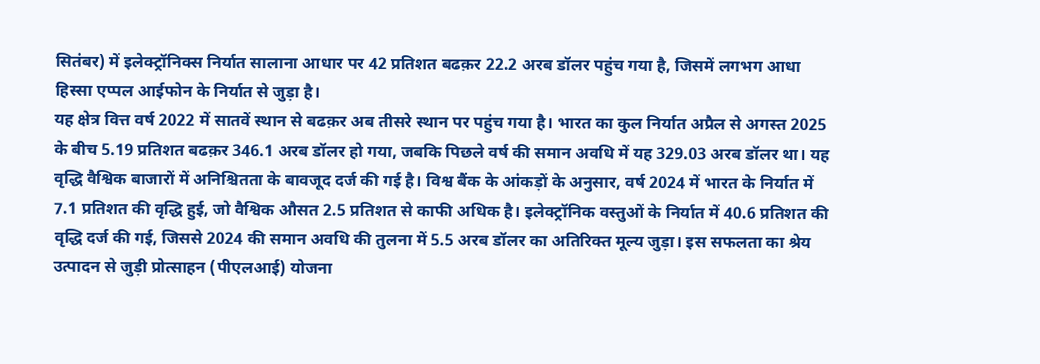सितंबर) में इलेक्ट्रॉनिक्स निर्यात सालाना आधार पर 42 प्रतिशत बढक़र 22.2 अरब डॉलर पहुंच गया है, जिसमें लगभग आधा हिस्सा एप्पल आईफोन के निर्यात से जुड़ा है।
यह क्षेत्र वित्त वर्ष 2022 में सातवें स्थान से बढक़र अब तीसरे स्थान पर पहुंच गया है। भारत का कुल निर्यात अप्रैल से अगस्त 2025 के बीच 5.19 प्रतिशत बढक़र 346.1 अरब डॉलर हो गया, जबकि पिछले वर्ष की समान अवधि में यह 329.03 अरब डॉलर था। यह वृद्धि वैश्विक बाजारों में अनिश्चितता के बावजूद दर्ज की गई है। विश्व बैंक के आंकड़ों के अनुसार, वर्ष 2024 में भारत के निर्यात में 7.1 प्रतिशत की वृद्धि हुई, जो वैश्विक औसत 2.5 प्रतिशत से काफी अधिक है। इलेक्ट्रॉनिक वस्तुओं के निर्यात में 40.6 प्रतिशत की वृद्धि दर्ज की गई, जिससे 2024 की समान अवधि की तुलना में 5.5 अरब डॉलर का अतिरिक्त मूल्य जुड़ा। इस सफलता का श्रेय उत्पादन से जुड़ी प्रोत्साहन (पीएलआई) योजना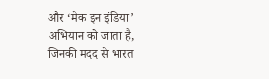और ‘मेक इन इंडिया’ अभियान को जाता है, जिनकी मदद से भारत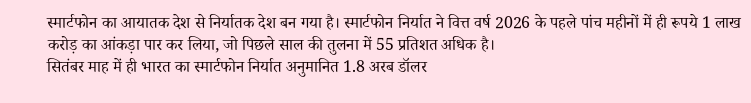स्मार्टफोन का आयातक देश से निर्यातक देश बन गया है। स्मार्टफोन निर्यात ने वित्त वर्ष 2026 के पहले पांच महीनों में ही रूपये 1 लाख करोड़ का आंकड़ा पार कर लिया, जो पिछले साल की तुलना में 55 प्रतिशत अधिक है।
सितंबर माह में ही भारत का स्मार्टफोन निर्यात अनुमानित 1.8 अरब डॉलर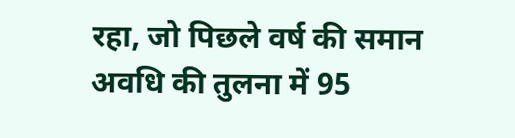रहा, जो पिछले वर्ष की समान अवधि की तुलना में 95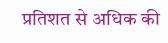प्रतिशत से अधिक की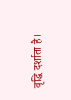वृद्धि दर्शाता है।